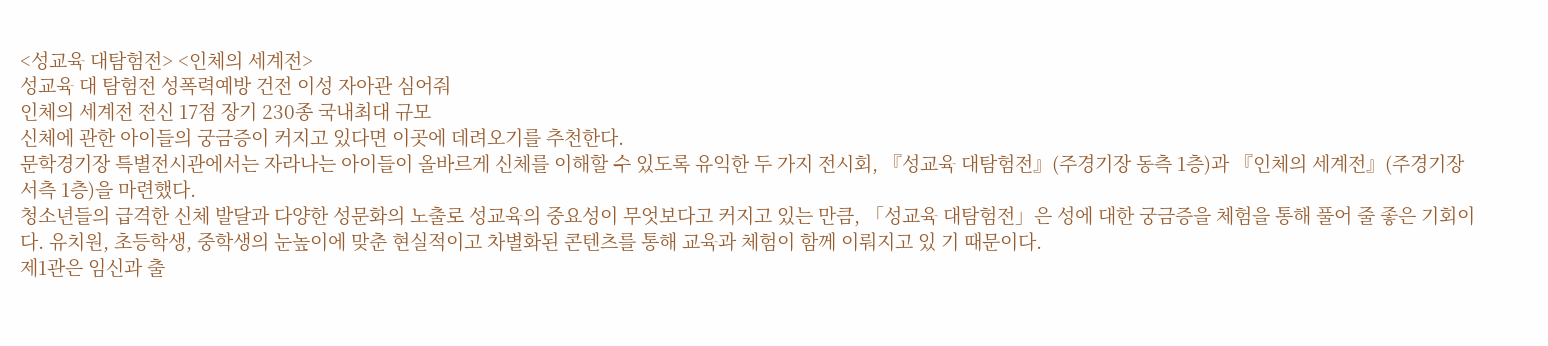<성교육 대탐험전> <인체의 세계전>
성교육 대 탐험전 성폭력예방 건전 이성 자아관 심어줘
인체의 세계전 전신 17점 장기 230종 국내최대 규모
신체에 관한 아이들의 궁금증이 커지고 있다면 이곳에 데려오기를 추천한다.
문학경기장 특별전시관에서는 자라나는 아이들이 올바르게 신체를 이해할 수 있도록 유익한 두 가지 전시회, 『성교육 대탐험전』(주경기장 동측 1층)과 『인체의 세계전』(주경기장 서측 1층)을 마련했다.
청소년들의 급격한 신체 발달과 다양한 성문화의 노출로 성교육의 중요성이 무엇보다고 커지고 있는 만큼, 「성교육 대탐험전」은 성에 대한 궁금증을 체험을 통해 풀어 줄 좋은 기회이다. 유치원, 초등학생, 중학생의 눈높이에 맞춘 현실적이고 차별화된 콘텐츠를 통해 교육과 체험이 함께 이뤄지고 있 기 때문이다.
제1관은 임신과 출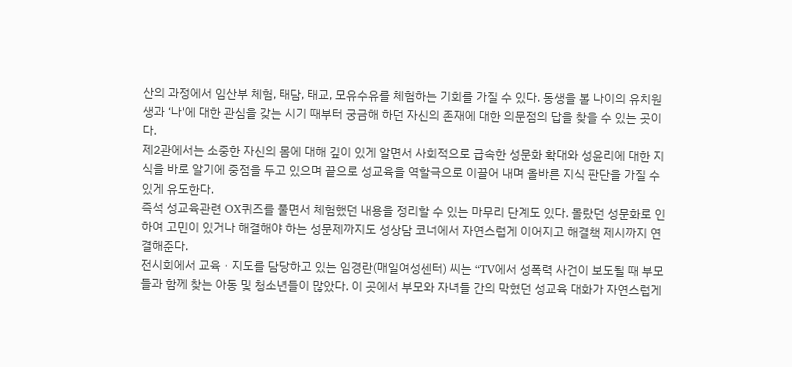산의 과정에서 임산부 체험, 태담, 태교, 모유수유를 체험하는 기회를 가질 수 있다. 동생을 볼 나이의 유치원생과 ‘나'에 대한 관심을 갖는 시기 때부터 궁금해 하던 자신의 존재에 대한 의문점의 답을 찾을 수 있는 곳이다.
제2관에서는 소중한 자신의 몸에 대해 깊이 있게 알면서 사회적으로 급속한 성문화 확대와 성윤리에 대한 지식을 바로 알기에 중점을 두고 있으며 끝으로 성교육을 역할극으로 이끌어 내며 올바른 지식 판단을 가질 수 있게 유도한다.
즉석 성교육관련 OX퀴즈를 풀면서 체험했던 내용을 정리할 수 있는 마무리 단계도 있다. 몰랐던 성문화로 인하여 고민이 있거나 해결해야 하는 성문제까지도 성상담 코너에서 자연스럽게 이어지고 해결책 제시까지 연결해준다.
전시회에서 교육ㆍ지도를 담당하고 있는 임경란(매일여성센터) 씨는 “TV에서 성폭력 사건이 보도될 때 부모들과 함께 찾는 아동 및 청소년들이 많았다. 이 곳에서 부모와 자녀들 간의 막혔던 성교육 대화가 자연스럽게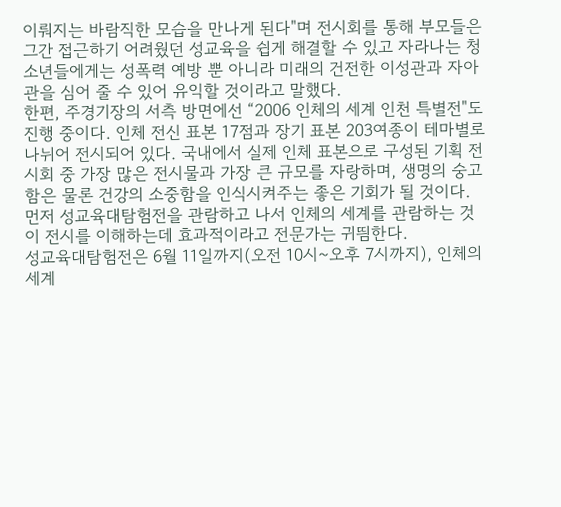이뤄지는 바람직한 모습을 만나게 된다"며 전시회를 통해 부모들은 그간 접근하기 어려웠던 성교육을 쉽게 해결할 수 있고 자라나는 청소년들에게는 성폭력 예방 뿐 아니라 미래의 건전한 이성관과 자아관을 심어 줄 수 있어 유익할 것이라고 말했다.
한편, 주경기장의 서측 방면에선 “2006 인체의 세계 인천 특별전"도 진행 중이다. 인체 전신 표본 17점과 장기 표본 203여종이 테마별로 나뉘어 전시되어 있다. 국내에서 실제 인체 표본으로 구성된 기획 전시회 중 가장 많은 전시물과 가장 큰 규모를 자랑하며, 생명의 숭고함은 물론 건강의 소중함을 인식시켜주는 좋은 기회가 될 것이다.
먼저 성교육대탐험전을 관람하고 나서 인체의 세계를 관람하는 것이 전시를 이해하는데 효과적이라고 전문가는 귀띔한다.
성교육대탐험전은 6월 11일까지(오전 10시~오후 7시까지), 인체의 세계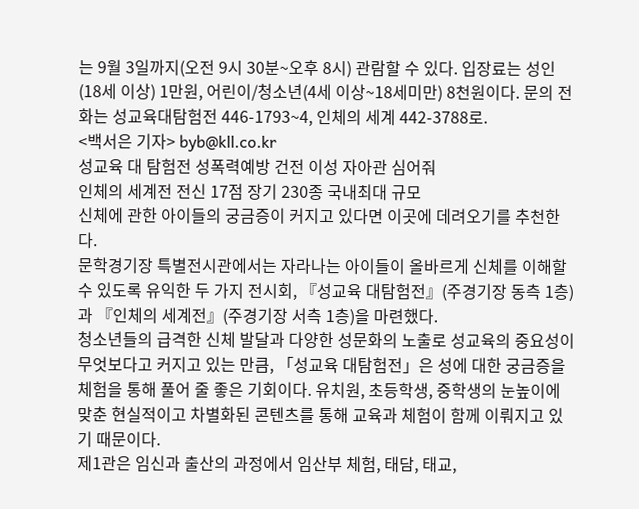는 9월 3일까지(오전 9시 30분~오후 8시) 관람할 수 있다. 입장료는 성인(18세 이상) 1만원, 어린이/청소년(4세 이상~18세미만) 8천원이다. 문의 전화는 성교육대탐험전 446-1793~4, 인체의 세계 442-3788로.
<백서은 기자> byb@kll.co.kr
성교육 대 탐험전 성폭력예방 건전 이성 자아관 심어줘
인체의 세계전 전신 17점 장기 230종 국내최대 규모
신체에 관한 아이들의 궁금증이 커지고 있다면 이곳에 데려오기를 추천한다.
문학경기장 특별전시관에서는 자라나는 아이들이 올바르게 신체를 이해할 수 있도록 유익한 두 가지 전시회, 『성교육 대탐험전』(주경기장 동측 1층)과 『인체의 세계전』(주경기장 서측 1층)을 마련했다.
청소년들의 급격한 신체 발달과 다양한 성문화의 노출로 성교육의 중요성이 무엇보다고 커지고 있는 만큼, 「성교육 대탐험전」은 성에 대한 궁금증을 체험을 통해 풀어 줄 좋은 기회이다. 유치원, 초등학생, 중학생의 눈높이에 맞춘 현실적이고 차별화된 콘텐츠를 통해 교육과 체험이 함께 이뤄지고 있 기 때문이다.
제1관은 임신과 출산의 과정에서 임산부 체험, 태담, 태교,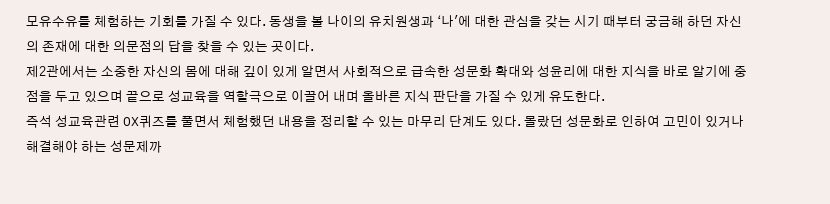모유수유를 체험하는 기회를 가질 수 있다. 동생을 볼 나이의 유치원생과 ‘나'에 대한 관심을 갖는 시기 때부터 궁금해 하던 자신의 존재에 대한 의문점의 답을 찾을 수 있는 곳이다.
제2관에서는 소중한 자신의 몸에 대해 깊이 있게 알면서 사회적으로 급속한 성문화 확대와 성윤리에 대한 지식을 바로 알기에 중점을 두고 있으며 끝으로 성교육을 역할극으로 이끌어 내며 올바른 지식 판단을 가질 수 있게 유도한다.
즉석 성교육관련 OX퀴즈를 풀면서 체험했던 내용을 정리할 수 있는 마무리 단계도 있다. 몰랐던 성문화로 인하여 고민이 있거나 해결해야 하는 성문제까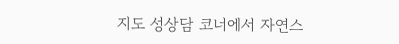지도 성상담 코너에서 자연스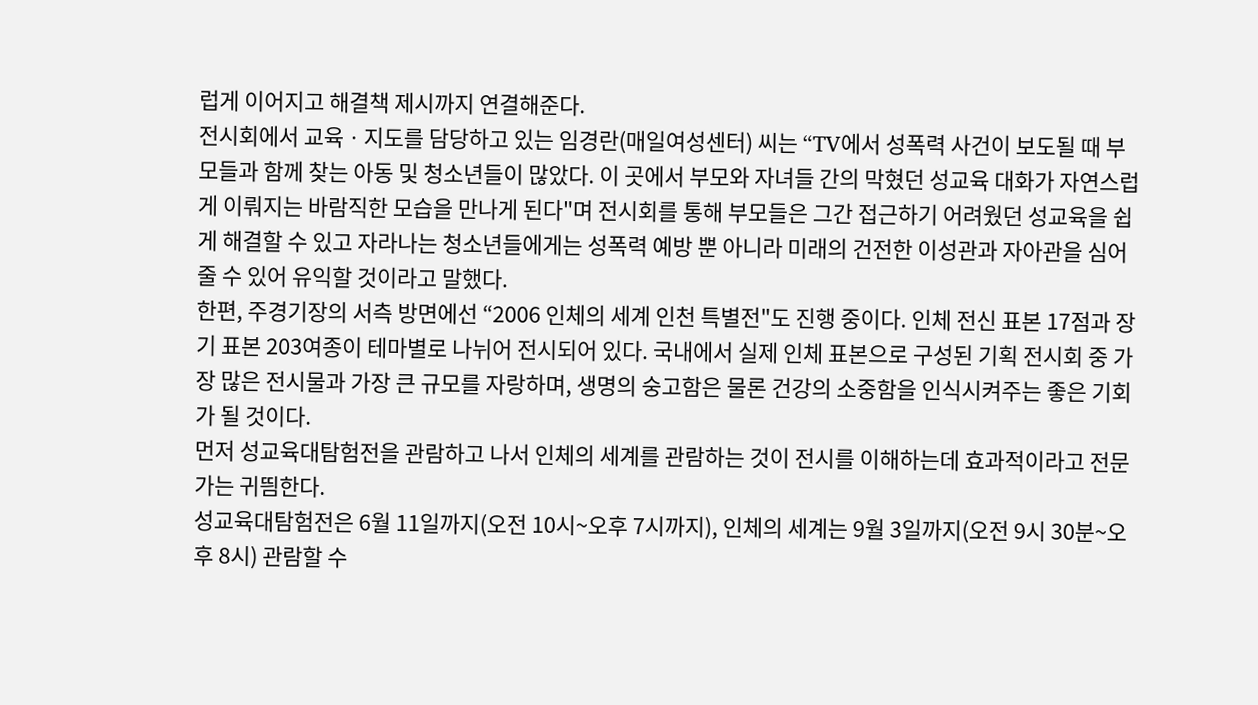럽게 이어지고 해결책 제시까지 연결해준다.
전시회에서 교육ㆍ지도를 담당하고 있는 임경란(매일여성센터) 씨는 “TV에서 성폭력 사건이 보도될 때 부모들과 함께 찾는 아동 및 청소년들이 많았다. 이 곳에서 부모와 자녀들 간의 막혔던 성교육 대화가 자연스럽게 이뤄지는 바람직한 모습을 만나게 된다"며 전시회를 통해 부모들은 그간 접근하기 어려웠던 성교육을 쉽게 해결할 수 있고 자라나는 청소년들에게는 성폭력 예방 뿐 아니라 미래의 건전한 이성관과 자아관을 심어 줄 수 있어 유익할 것이라고 말했다.
한편, 주경기장의 서측 방면에선 “2006 인체의 세계 인천 특별전"도 진행 중이다. 인체 전신 표본 17점과 장기 표본 203여종이 테마별로 나뉘어 전시되어 있다. 국내에서 실제 인체 표본으로 구성된 기획 전시회 중 가장 많은 전시물과 가장 큰 규모를 자랑하며, 생명의 숭고함은 물론 건강의 소중함을 인식시켜주는 좋은 기회가 될 것이다.
먼저 성교육대탐험전을 관람하고 나서 인체의 세계를 관람하는 것이 전시를 이해하는데 효과적이라고 전문가는 귀띔한다.
성교육대탐험전은 6월 11일까지(오전 10시~오후 7시까지), 인체의 세계는 9월 3일까지(오전 9시 30분~오후 8시) 관람할 수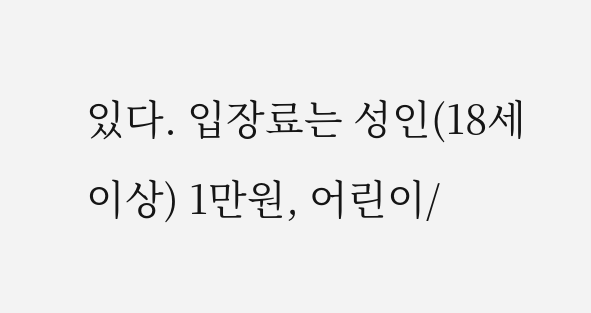있다. 입장료는 성인(18세 이상) 1만원, 어린이/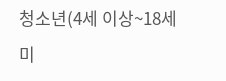청소년(4세 이상~18세미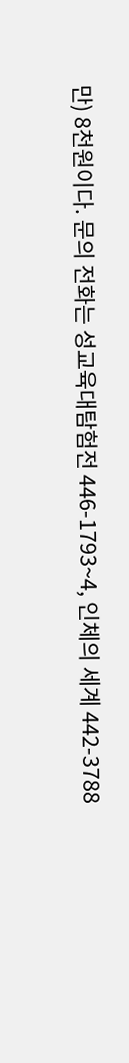만) 8천원이다. 문의 전화는 성교육대탐험전 446-1793~4, 인체의 세계 442-3788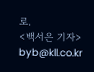로.
<백서은 기자> byb@kll.co.kr